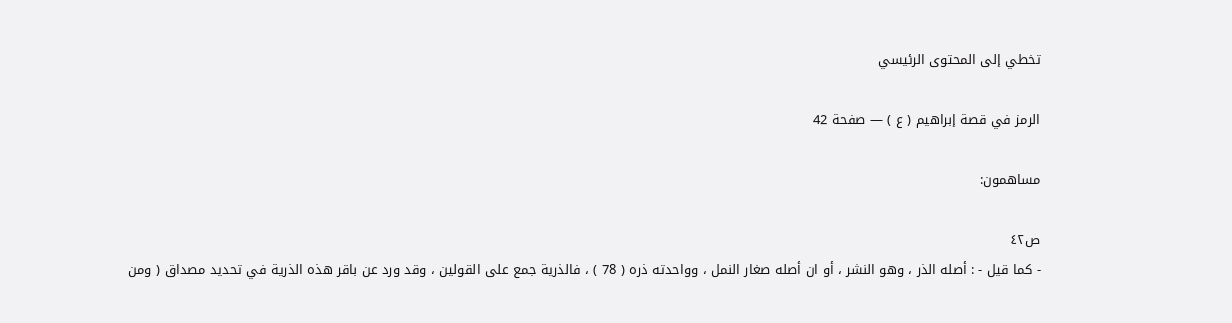تخطي إلى المحتوى الرئيسي

الرمز في قصة إبراهيم ( ع ) — صفحة 42

مساهمون:

ص٤٢
- كما قيل - : أصله الذر ، وهو النشر ، أو ان أصله صغار النمل ، وواحدته ذره ( 78 ) ، فالذرية جمع على القولين ، وقد ورد عن باقر هذه الذرية في تحديد مصداق ( ومن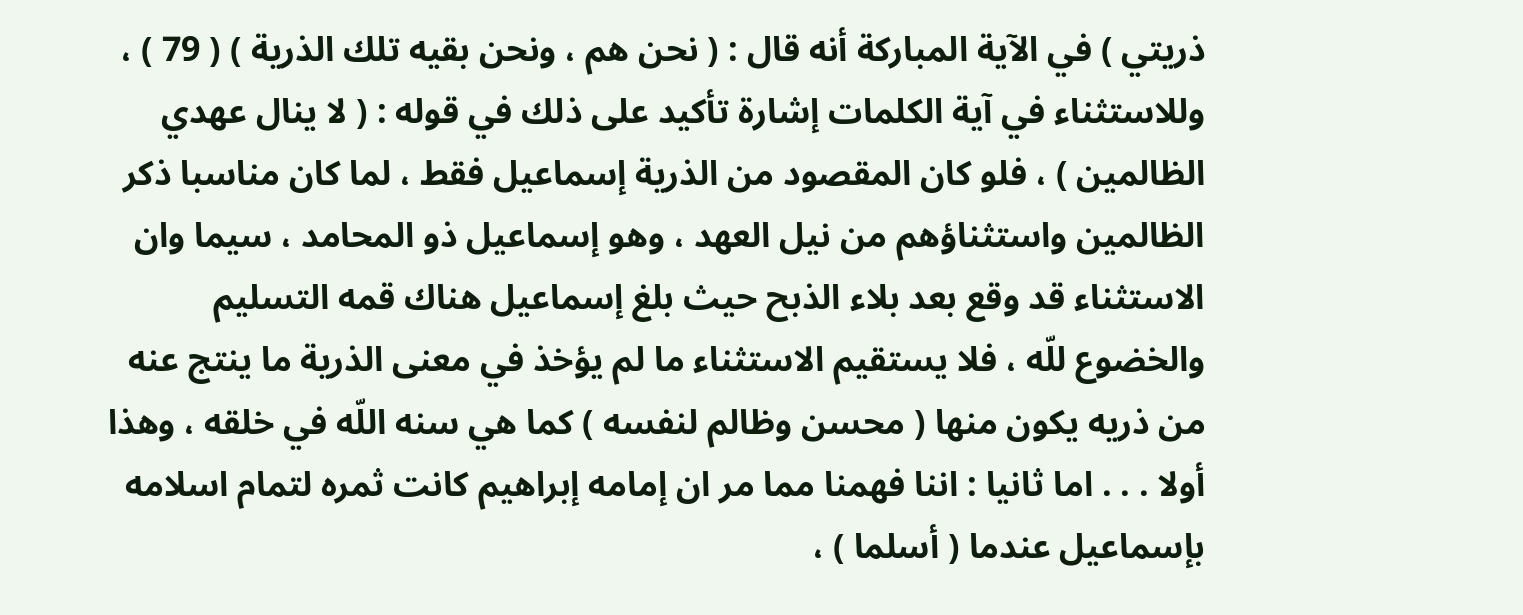ذريتي ) في الآية المباركة أنه قال : ( نحن هم ، ونحن بقيه تلك الذرية ) ( 79 ) ، وللاستثناء في آية الكلمات إشارة تأكيد على ذلك في قوله : ( لا ينال عهدي الظالمين ) ، فلو كان المقصود من الذرية إسماعيل فقط ، لما كان مناسبا ذكر الظالمين واستثناؤهم من نيل العهد ، وهو إسماعيل ذو المحامد ، سيما وان الاستثناء قد وقع بعد بلاء الذبح حيث بلغ إسماعيل هناك قمه التسليم والخضوع للّه ، فلا يستقيم الاستثناء ما لم يؤخذ في معنى الذرية ما ينتج عنه من ذريه يكون منها ( محسن وظالم لنفسه ) كما هي سنه اللّه في خلقه ، وهذا أولا . . . اما ثانيا : اننا فهمنا مما مر ان إمامه إبراهيم كانت ثمره لتمام اسلامه بإسماعيل عندما ( أسلما ) ،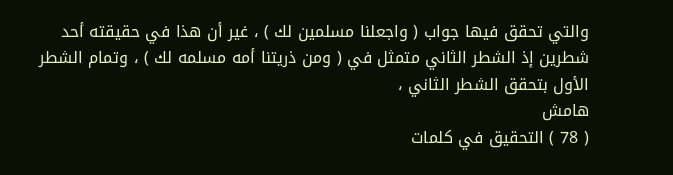والتي تحقق فيها جواب ( واجعلنا مسلمين لك ) ، غير أن هذا في حقيقته أحد شطرين إذ الشطر الثاني متمثل في ( ومن ذريتنا أمه مسلمه لك ) ، وتمام الشطر الأول بتحقق الشطر الثاني ،
هامش
( 78 ) التحقيق في كلمات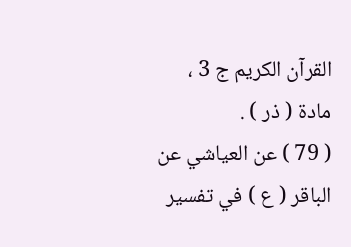القرآن الكريم ج 3 ، مادة ( ذر ) .
( 79 ) عن العياشي عن الباقر ( ع ) في تفسير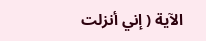الآية ( إني أنزلت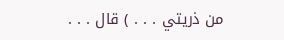من ذريتي . . . ) قال . . .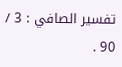تفسير الصافي : 3 / 90 .